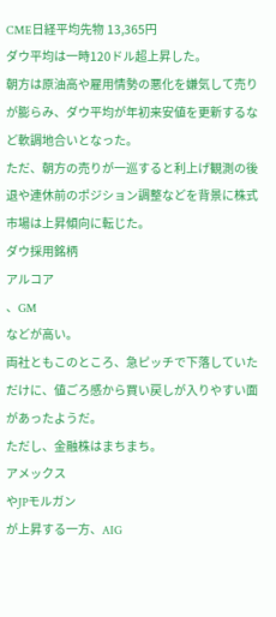CME日経平均先物 13,365円
ダウ平均は一時120ドル超上昇した。
朝方は原油高や雇用情勢の悪化を嫌気して売りが膨らみ、ダウ平均が年初来安値を更新するなど軟調地合いとなった。
ただ、朝方の売りが一巡すると利上げ観測の後退や連休前のポジション調整などを背景に株式市場は上昇傾向に転じた。
ダウ採用銘柄
アルコア
、GM
などが高い。
両社ともこのところ、急ピッチで下落していただけに、値ごろ感から買い戻しが入りやすい面があったようだ。
ただし、金融株はまちまち。
アメックス
やJPモルガン
が上昇する一方、AIG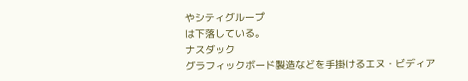やシティグループ
は下落している。
ナスダック
グラフィックボード製造などを手掛けるエヌ・ビディア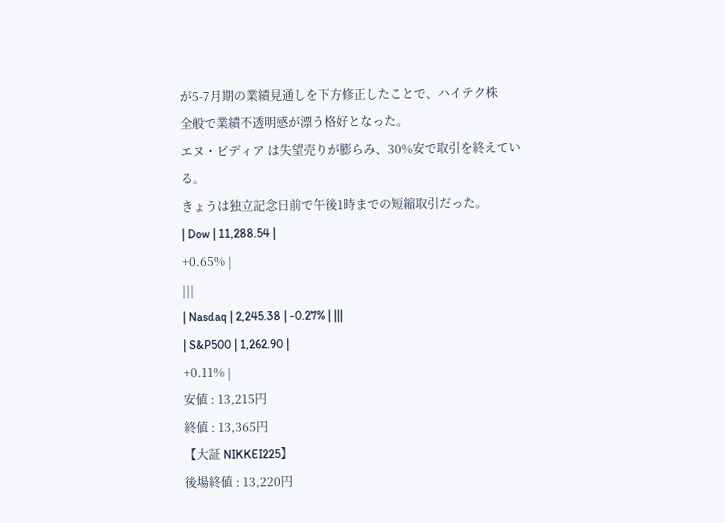が5-7月期の業績見通しを下方修正したことで、ハイテク株
全般で業績不透明感が漂う格好となった。
エヌ・ビディア は失望売りが膨らみ、30%安で取引を終えている。
きょうは独立記念日前で午後1時までの短縮取引だった。
| Dow | 11,288.54 |
+0.65% |
|||
| Nasdaq | 2,245.38 | -0.27% | |||
| S&P500 | 1,262.90 |
+0.11% |
安値 : 13,215円
終値 : 13,365円
【大証 NIKKEI225】
後場終値 : 13,220円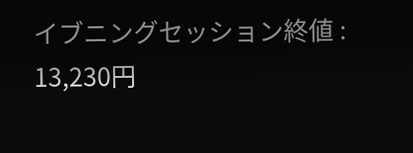イブニングセッション終値 : 13,230円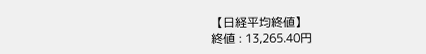【日経平均終値】
終値 : 13,265.40円